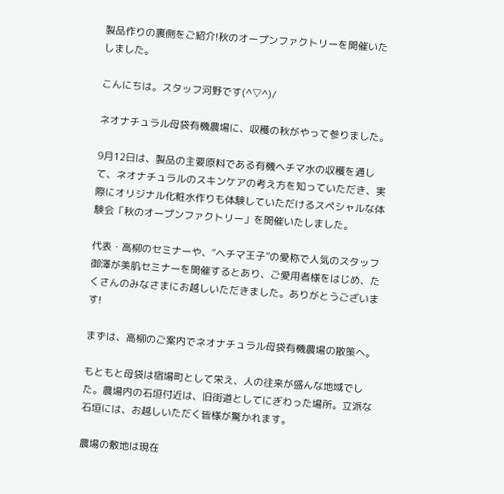製品作りの裏側をご紹介!秋のオープンファクトリーを開催いたしました。

こんにちは。スタッフ河野です(^▽^)/

ネオナチュラル母袋有機農場に、収穫の秋がやって参りました。

9月12日は、製品の主要原料である有機ヘチマ水の収穫を通して、ネオナチュラルのスキンケアの考え方を知っていただき、実際にオリジナル化粧水作りも体験していただけるスペシャルな体験会「秋のオープンファクトリー」を開催いたしました。

代表・高柳のセミナーや、“ヘチマ王子”の愛称で人気のスタッフ御澤が美肌セミナーを開催するとあり、ご愛用者様をはじめ、たくさんのみなさまにお越しいただきました。ありがとうございます!

まずは、高柳のご案内でネオナチュラル母袋有機農場の散策へ。

もともと母袋は宿場町として栄え、人の往来が盛んな地域でした。農場内の石垣付近は、旧街道としてにぎわった場所。立派な石垣には、お越しいただく皆様が驚かれます。

農場の敷地は現在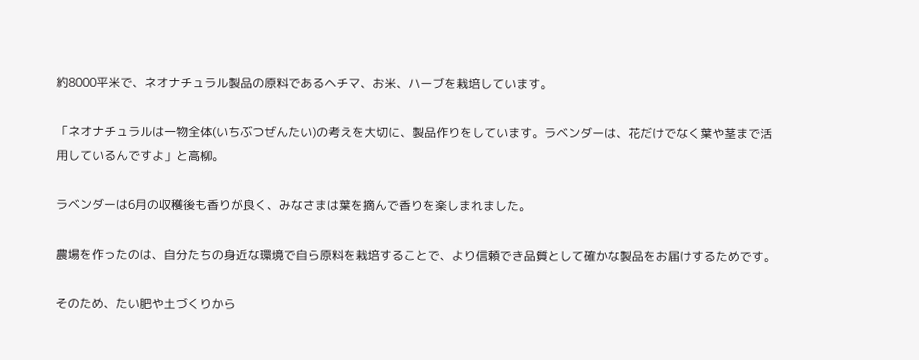約8000平米で、ネオナチュラル製品の原料であるヘチマ、お米、ハーブを栽培しています。

「ネオナチュラルは一物全体(いちぶつぜんたい)の考えを大切に、製品作りをしています。ラベンダーは、花だけでなく葉や茎まで活用しているんですよ」と高柳。

ラベンダーは6月の収穫後も香りが良く、みなさまは葉を摘んで香りを楽しまれました。

農場を作ったのは、自分たちの身近な環境で自ら原料を栽培することで、より信頼でき品質として確かな製品をお届けするためです。

そのため、たい肥や土づくりから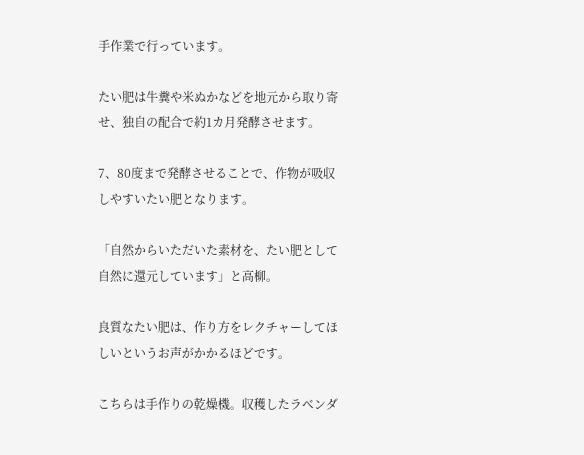手作業で行っています。

たい肥は牛糞や米ぬかなどを地元から取り寄せ、独自の配合で約1カ月発酵させます。

7、80度まで発酵させることで、作物が吸収しやすいたい肥となります。

「自然からいただいた素材を、たい肥として自然に還元しています」と高柳。

良質なたい肥は、作り方をレクチャーしてほしいというお声がかかるほどです。

こちらは手作りの乾燥機。収穫したラベンダ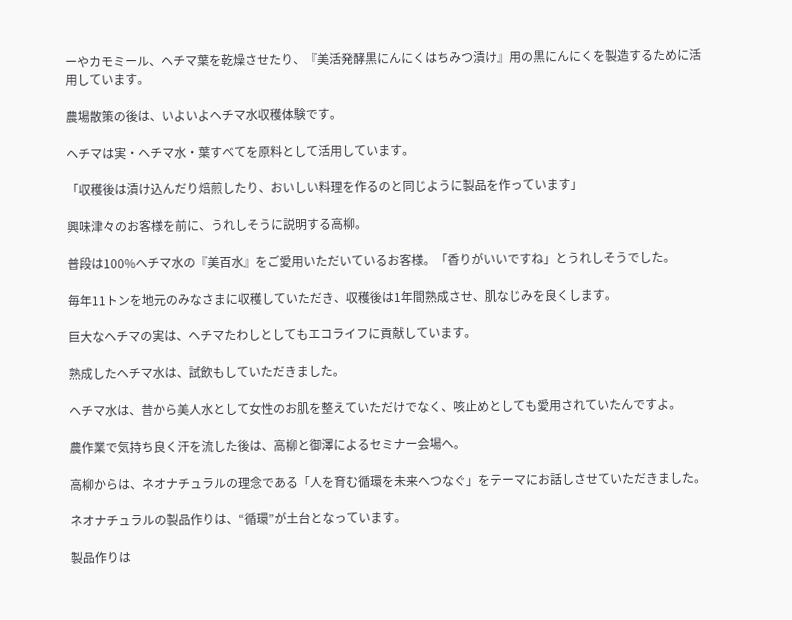ーやカモミール、ヘチマ葉を乾燥させたり、『美活発酵黒にんにくはちみつ漬け』用の黒にんにくを製造するために活用しています。

農場散策の後は、いよいよヘチマ水収穫体験です。

ヘチマは実・ヘチマ水・葉すべてを原料として活用しています。

「収穫後は漬け込んだり焙煎したり、おいしい料理を作るのと同じように製品を作っています」

興味津々のお客様を前に、うれしそうに説明する高柳。

普段は100%ヘチマ水の『美百水』をご愛用いただいているお客様。「香りがいいですね」とうれしそうでした。

毎年11トンを地元のみなさまに収穫していただき、収穫後は1年間熟成させ、肌なじみを良くします。

巨大なヘチマの実は、ヘチマたわしとしてもエコライフに貢献しています。

熟成したヘチマ水は、試飲もしていただきました。

ヘチマ水は、昔から美人水として女性のお肌を整えていただけでなく、咳止めとしても愛用されていたんですよ。

農作業で気持ち良く汗を流した後は、高柳と御澤によるセミナー会場へ。

高柳からは、ネオナチュラルの理念である「人を育む循環を未来へつなぐ」をテーマにお話しさせていただきました。

ネオナチュラルの製品作りは、“循環”が土台となっています。

製品作りは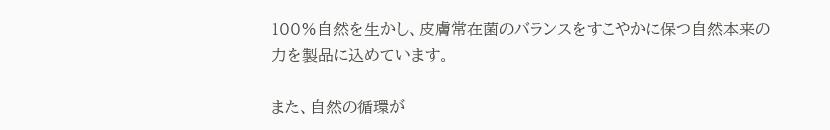100%自然を生かし、皮膚常在菌のバランスをすこやかに保つ自然本来の力を製品に込めています。

また、自然の循環が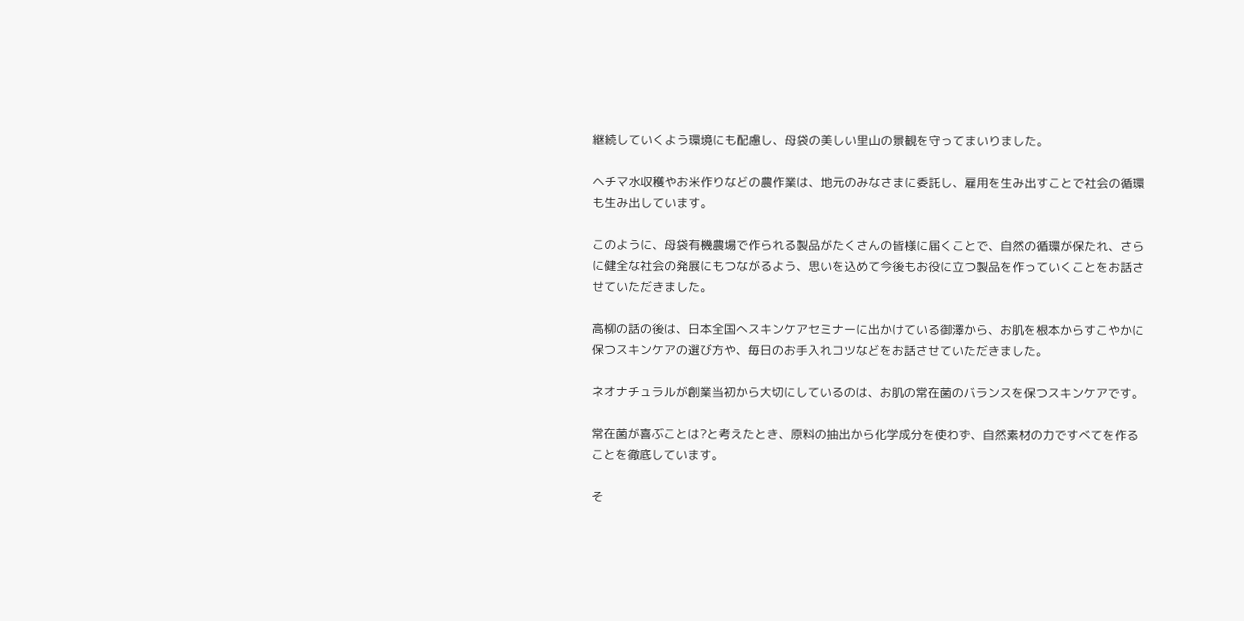継続していくよう環境にも配慮し、母袋の美しい里山の景観を守ってまいりました。

ヘチマ水収穫やお米作りなどの農作業は、地元のみなさまに委託し、雇用を生み出すことで社会の循環も生み出しています。

このように、母袋有機農場で作られる製品がたくさんの皆様に届くことで、自然の循環が保たれ、さらに健全な社会の発展にもつながるよう、思いを込めて今後もお役に立つ製品を作っていくことをお話させていただきました。

高柳の話の後は、日本全国へスキンケアセミナーに出かけている御澤から、お肌を根本からすこやかに保つスキンケアの選び方や、毎日のお手入れコツなどをお話させていただきました。

ネオナチュラルが創業当初から大切にしているのは、お肌の常在菌のバランスを保つスキンケアです。

常在菌が喜ぶことは?と考えたとき、原料の抽出から化学成分を使わず、自然素材の力ですべてを作ることを徹底しています。

そ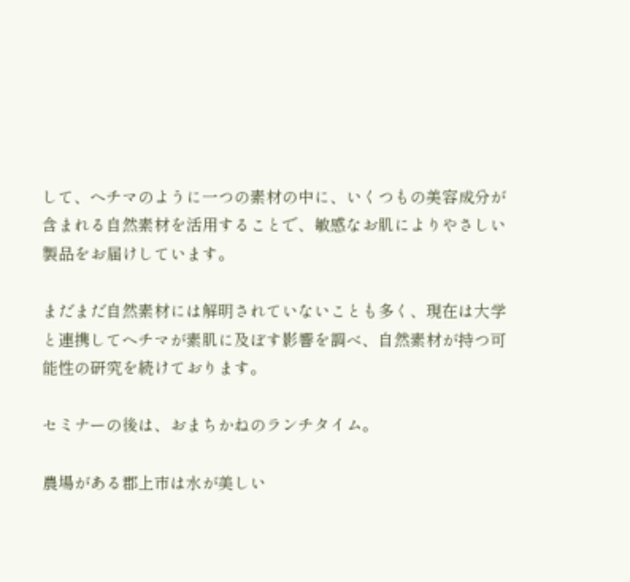して、ヘチマのように一つの素材の中に、いくつもの美容成分が含まれる自然素材を活用することで、敏感なお肌によりやさしい製品をお届けしています。

まだまだ自然素材には解明されていないことも多く、現在は大学と連携してヘチマが素肌に及ぼす影響を調べ、自然素材が持つ可能性の研究を続けております。

セミナーの後は、おまちかねのランチタイム。

農場がある郡上市は水が美しい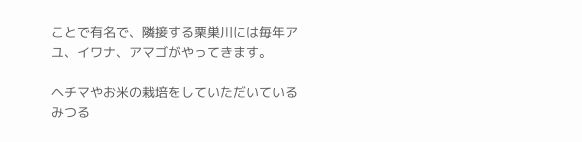ことで有名で、隣接する栗巣川には毎年アユ、イワナ、アマゴがやってきます。

ヘチマやお米の栽培をしていただいているみつる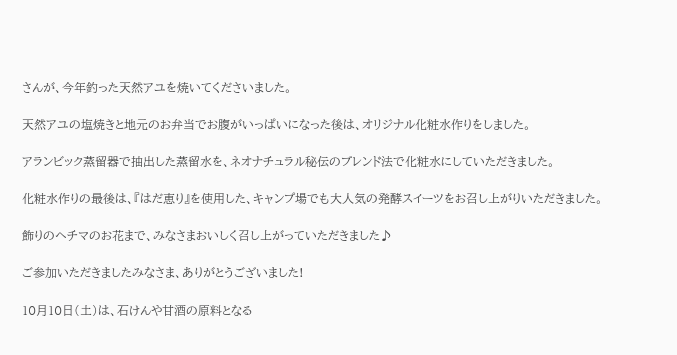さんが、今年釣った天然アユを焼いてくださいました。

天然アユの塩焼きと地元のお弁当でお腹がいっぱいになった後は、オリジナル化粧水作りをしました。

アランビック蒸留器で抽出した蒸留水を、ネオナチュラル秘伝のブレンド法で化粧水にしていただきました。

化粧水作りの最後は、『はだ恵り』を使用した、キャンプ場でも大人気の発酵スイーツをお召し上がりいただきました。

飾りのヘチマのお花まで、みなさまおいしく召し上がっていただきました♪

ご参加いただきましたみなさま、ありがとうございました!

10月10日(土)は、石けんや甘酒の原料となる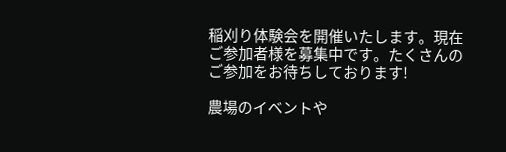稲刈り体験会を開催いたします。現在ご参加者様を募集中です。たくさんのご参加をお待ちしております!

農場のイベントや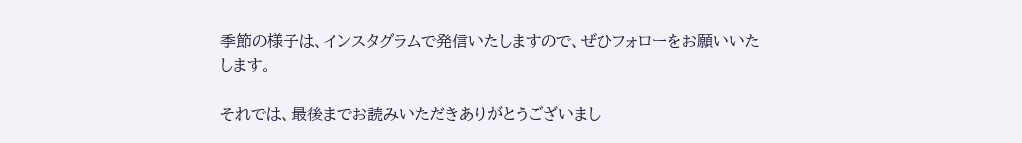季節の様子は、インスタグラムで発信いたしますので、ぜひフォローをお願いいたします。

それでは、最後までお読みいただきありがとうございまし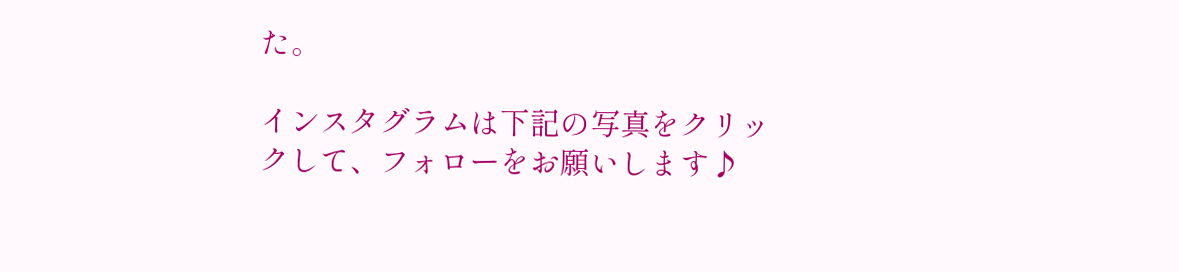た。

インスタグラムは下記の写真をクリックして、フォローをお願いします♪